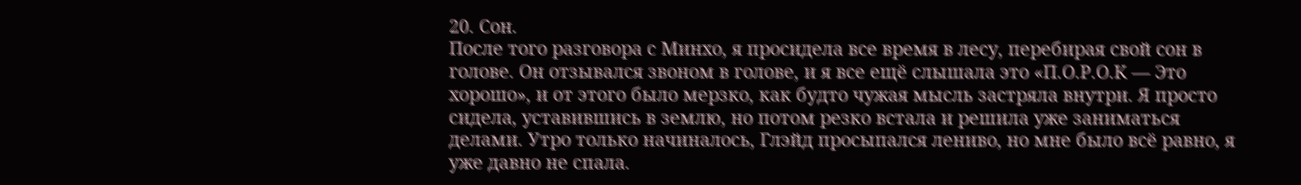20. Сон.
После того разговора с Минхо, я просидела все время в лесу, перебирая свой сон в голове. Он отзывался звоном в голове, и я все ещё слышала это «П.О.Р.О.К — Это хорошо», и от этого было мерзко, как будто чужая мысль застряла внутри. Я просто сидела, уставившись в землю, но потом резко встала и решила уже заниматься делами. Утро только начиналось, Глэйд просыпался лениво, но мне было всё равно, я уже давно не спала.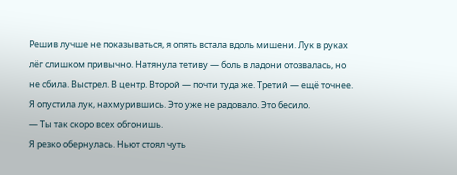Решив лучше не показываться, я опять встала вдоль мишени. Лук в руках лёг слишком привычно. Натянула тетиву — боль в ладони отозвалась, но не сбила. Выстрел. В центр. Второй — почти туда же. Третий — ещё точнее. Я опустила лук, нахмурившись. Это уже не радовало. Это бесило.
— Ты так скоро всех обгонишь.
Я резко обернулась. Ньют стоял чуть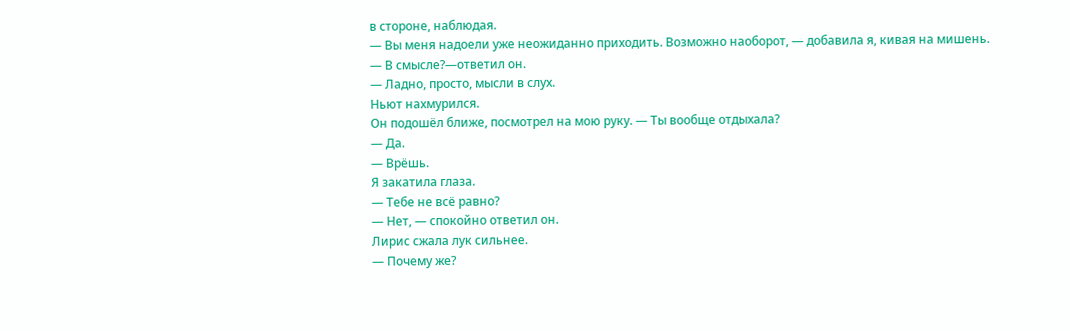в стороне, наблюдая.
— Вы меня надоели уже неожиданно приходить. Возможно наоборот, — добавила я, кивая на мишень.
— В смысле?—ответил он.
— Ладно, просто, мысли в слух.
Ньют нахмурился.
Он подошёл ближе, посмотрел на мою руку. — Ты вообще отдыхала?
— Да.
— Врёшь.
Я закатила глаза.
— Тебе не всё равно?
— Нет, — спокойно ответил он.
Лирис сжала лук сильнее.
— Почему же?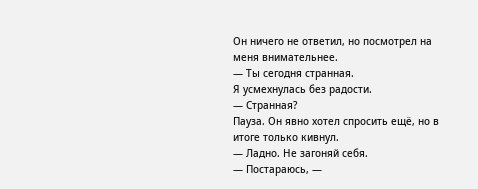Он ничего не ответил, но посмотрел на меня внимательнее.
— Ты сегодня странная.
Я усмехнулась без радости.
— Странная?
Пауза. Он явно хотел спросить ещё, но в итоге только кивнул.
— Ладно. Не загоняй себя.
— Постараюсь, —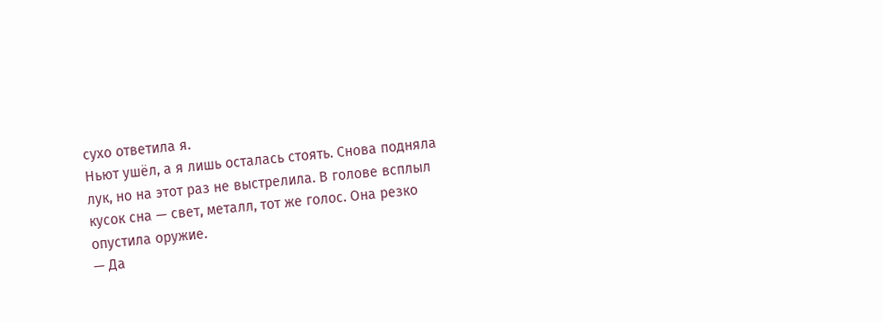сухо ответила я.
Ньют ушёл, а я лишь осталась стоять. Снова подняла лук, но на этот раз не выстрелила. В голове всплыл кусок сна — свет, металл, тот же голос. Она резко опустила оружие.
— Да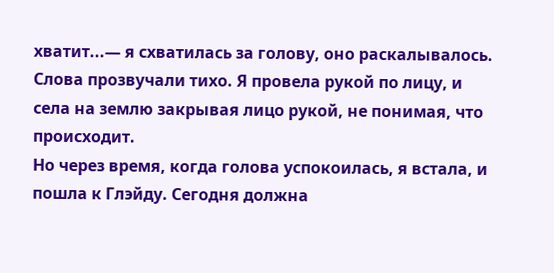хватит...— я схватилась за голову, оно раскалывалось.
Слова прозвучали тихо. Я провела рукой по лицу, и села на землю закрывая лицо рукой, не понимая, что происходит.
Но через время, когда голова успокоилась, я встала, и пошла к Глэйду. Сегодня должна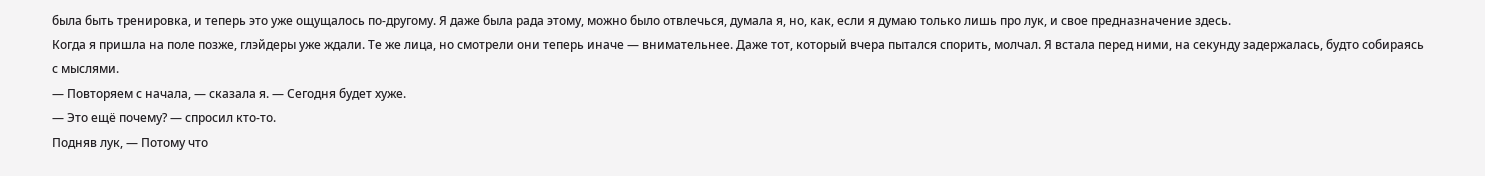была быть тренировка, и теперь это уже ощущалось по-другому. Я даже была рада этому, можно было отвлечься, думала я, но, как, если я думаю только лишь про лук, и свое предназначение здесь.
Когда я пришла на поле позже, глэйдеры уже ждали. Те же лица, но смотрели они теперь иначе — внимательнее. Даже тот, который вчера пытался спорить, молчал. Я встала перед ними, на секунду задержалась, будто собираясь с мыслями.
— Повторяем с начала, — сказала я. — Сегодня будет хуже.
— Это ещё почему? — спросил кто-то.
Подняв лук, — Потому что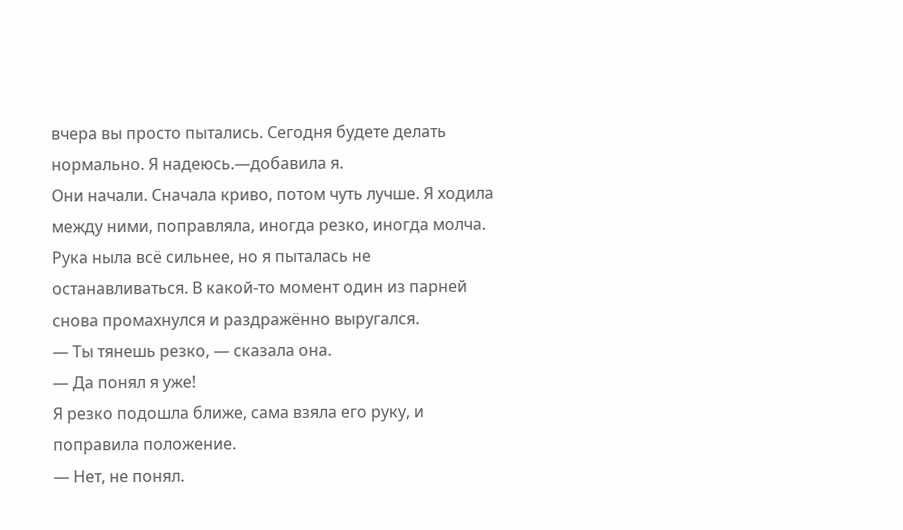вчера вы просто пытались. Сегодня будете делать нормально. Я надеюсь.—добавила я.
Они начали. Сначала криво, потом чуть лучше. Я ходила между ними, поправляла, иногда резко, иногда молча. Рука ныла всё сильнее, но я пыталась не останавливаться. В какой-то момент один из парней снова промахнулся и раздражённо выругался.
— Ты тянешь резко, — сказала она.
— Да понял я уже!
Я резко подошла ближе, сама взяла его руку, и поправила положение.
— Нет, не понял.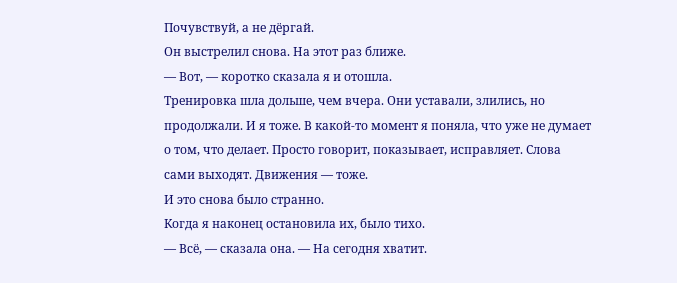Почувствуй, а не дёргай.
Он выстрелил снова. На этот раз ближе.
— Вот, — коротко сказала я и отошла.
Тренировка шла дольше, чем вчера. Они уставали, злились, но продолжали. И я тоже. В какой-то момент я поняла, что уже не думает о том, что делает. Просто говорит, показывает, исправляет. Слова сами выходят. Движения — тоже.
И это снова было странно.
Когда я наконец остановила их, было тихо.
— Всё, — сказала она. — На сегодня хватит.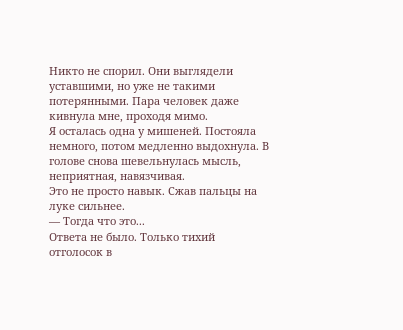Никто не спорил. Они выглядели уставшими, но уже не такими потерянными. Пара человек даже кивнула мне, проходя мимо.
Я осталась одна у мишеней. Постояла немного, потом медленно выдохнула. В голове снова шевельнулась мысль, неприятная, навязчивая.
Это не просто навык. Сжав пальцы на луке сильнее.
— Тогда что это...
Ответа не было. Только тихий отголосок в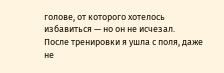голове, от которого хотелось избавиться — но он не исчезал.
После тренировки я ушла с поля, даже не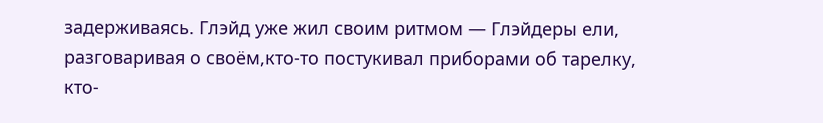задерживаясь. Глэйд уже жил своим ритмом — Глэйдеры ели, разговаривая о своём,кто-то постукивал приборами об тарелку, кто-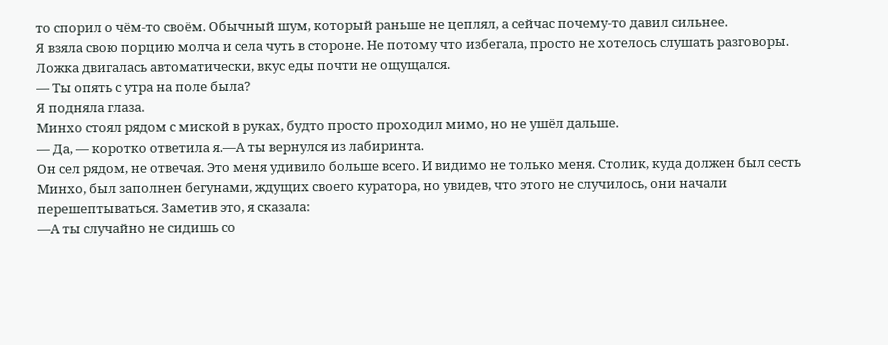то спорил о чём-то своём. Обычный шум, который раньше не цеплял, а сейчас почему-то давил сильнее.
Я взяла свою порцию молча и села чуть в стороне. Не потому что избегала, просто не хотелось слушать разговоры. Ложка двигалась автоматически, вкус еды почти не ощущался.
— Ты опять с утра на поле была?
Я подняла глаза.
Минхo стоял рядом с миской в руках, будто просто проходил мимо, но не ушёл дальше.
— Да, — коротко ответила я.—А ты вернулся из лабиринта.
Он сел рядом, не отвечая. Это меня удивило больше всего. И видимо не только меня. Столик, куда должен был сесть Минхо, был заполнен бегунами, ждущих своего куратора, но увидев, что этого не случилось, они начали перешептываться. Заметив это, я сказала:
—А ты случайно не сидишь со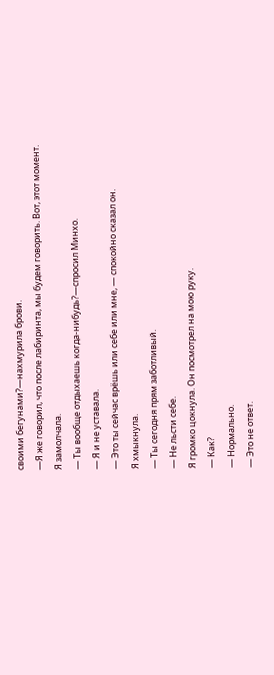своими бегунами?—нахмурила брови.
—Я же говорил, что после лабиринта, мы будем говорить. Вот, этот момент.
Я замолчала.
— Ты вообще отдыхаешь когда-нибудь?—спросил Минхо.
— Я и не уставала.
— Это ты сейчас врёшь или себе или мне, — спокойно сказал он.
Я хмыкнула.
— Ты сегодня прям заботливый.
— Не льсти себе.
Я громко цокнула. Он посмотрел на мою руку.
— Как?
— Нормально.
— Это не ответ.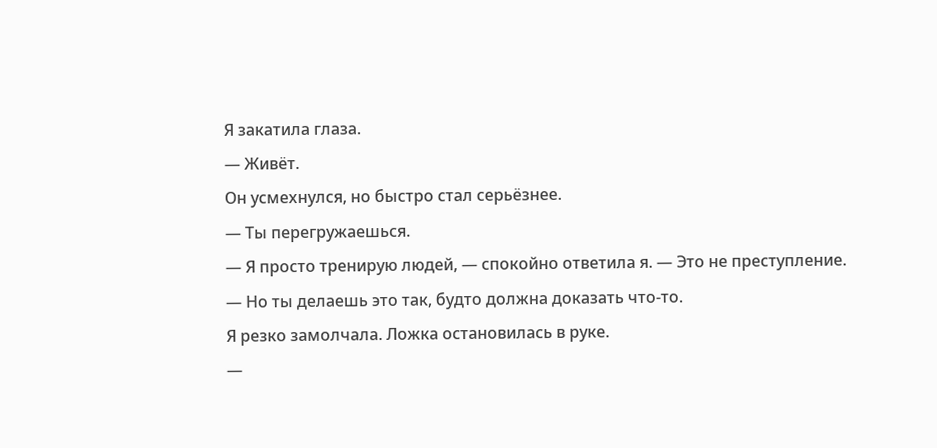Я закатила глаза.
— Живёт.
Он усмехнулся, но быстро стал серьёзнее.
— Ты перегружаешься.
— Я просто тренирую людей, — спокойно ответила я. — Это не преступление.
— Но ты делаешь это так, будто должна доказать что-то.
Я резко замолчала. Ложка остановилась в руке.
—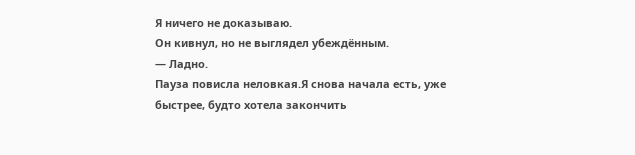Я ничего не доказываю.
Он кивнул, но не выглядел убеждённым.
— Ладно.
Пауза повисла неловкая.Я снова начала есть, уже быстрее, будто хотела закончить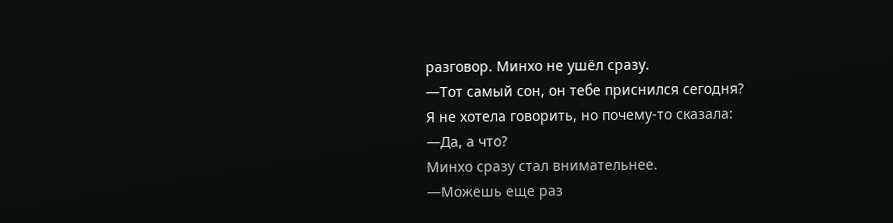разговор. Минхо не ушёл сразу.
—Тот самый сон, он тебе приснился сегодня?
Я не хотела говорить, но почему-то сказала:
—Да, а что?
Минхо сразу стал внимательнее.
—Можешь еще раз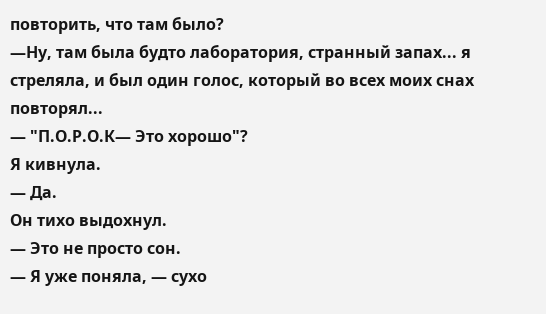повторить, что там было?
—Ну, там была будто лаборатория, странный запах... я стреляла, и был один голос, который во всех моих снах повторял...
— "П.О.Р.О.К— Это хорошо"?
Я кивнула.
— Да.
Он тихо выдохнул.
— Это не просто сон.
— Я уже поняла, — сухо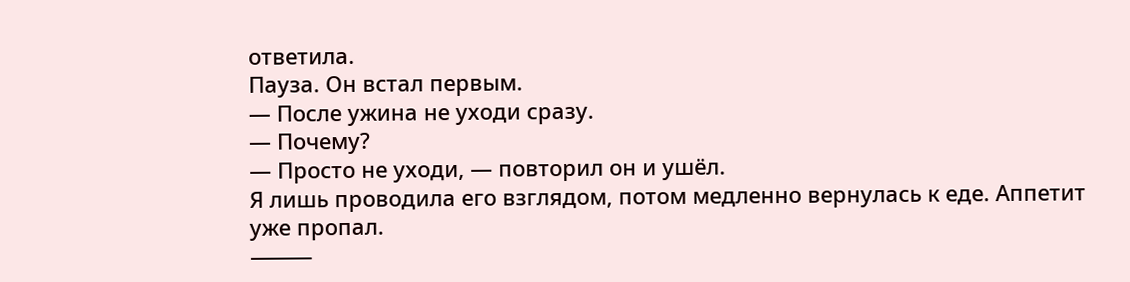ответила.
Пауза. Он встал первым.
— После ужина не уходи сразу.
— Почему?
— Просто не уходи, — повторил он и ушёл.
Я лишь проводила его взглядом, потом медленно вернулась к еде. Аппетит уже пропал.
⸻